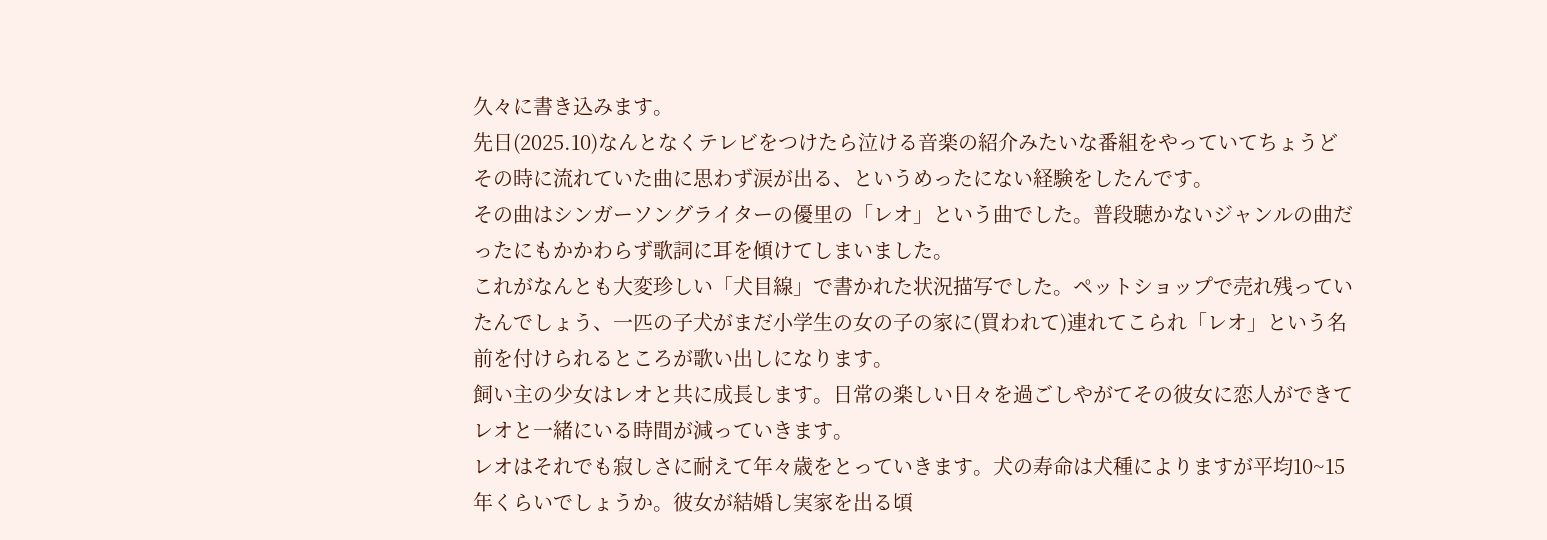久々に書き込みます。
先日(2025.10)なんとなくテレビをつけたら泣ける音楽の紹介みたいな番組をやっていてちょうどその時に流れていた曲に思わず涙が出る、というめったにない経験をしたんです。
その曲はシンガーソングライターの優里の「レオ」という曲でした。普段聴かないジャンルの曲だったにもかかわらず歌詞に耳を傾けてしまいました。
これがなんとも大変珍しい「犬目線」で書かれた状況描写でした。ペットショップで売れ残っていたんでしょう、一匹の子犬がまだ小学生の女の子の家に(買われて)連れてこられ「レオ」という名前を付けられるところが歌い出しになります。
飼い主の少女はレオと共に成長します。日常の楽しい日々を過ごしやがてその彼女に恋人ができてレオと一緒にいる時間が減っていきます。
レオはそれでも寂しさに耐えて年々歳をとっていきます。犬の寿命は犬種によりますが平均10~15年くらいでしょうか。彼女が結婚し実家を出る頃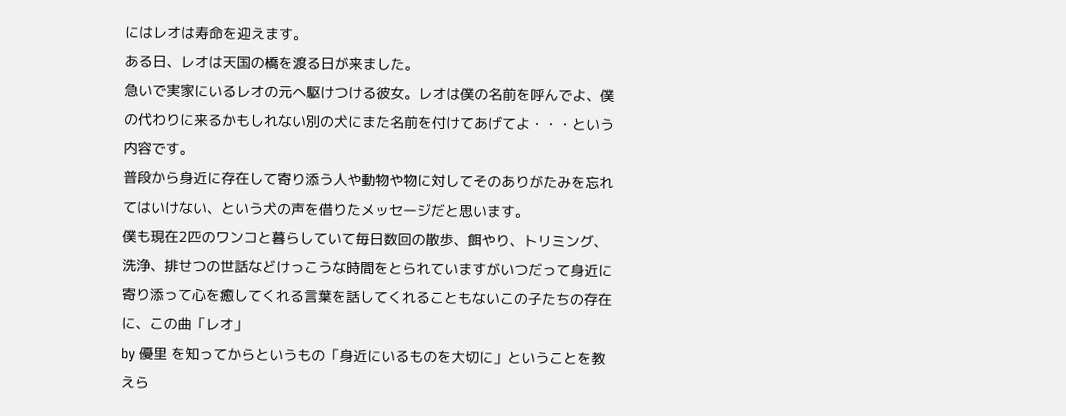にはレオは寿命を迎えます。
ある日、レオは天国の橋を渡る日が来ました。
急いで実家にいるレオの元へ駆けつける彼女。レオは僕の名前を呼んでよ、僕の代わりに来るかもしれない別の犬にまた名前を付けてあげてよ・・・という内容です。
普段から身近に存在して寄り添う人や動物や物に対してそのありがたみを忘れてはいけない、という犬の声を借りたメッセージだと思います。
僕も現在2匹のワンコと暮らしていて毎日数回の散歩、餌やり、トリミング、洗浄、排せつの世話などけっこうな時間をとられていますがいつだって身近に寄り添って心を癒してくれる言葉を話してくれることもないこの子たちの存在に、この曲「レオ」
by 優里 を知ってからというもの「身近にいるものを大切に」ということを教えら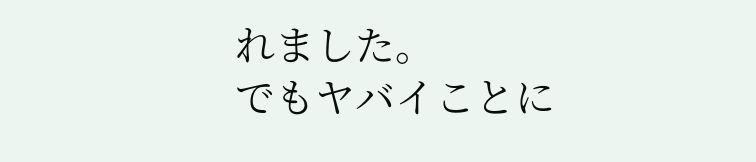れました。
でもヤバイことに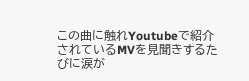この曲に触れYoutubeで紹介されているMVを見聞きするたびに涙が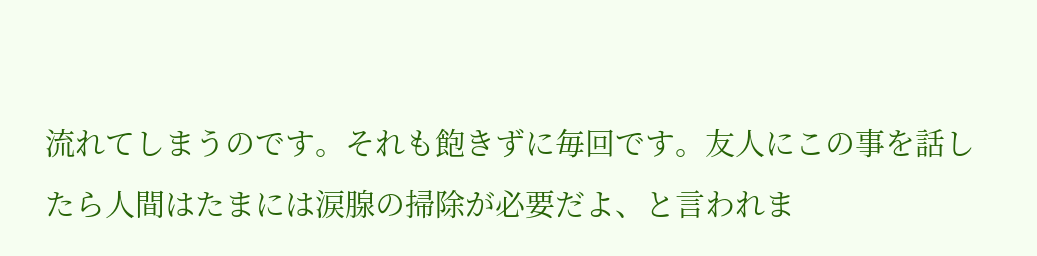流れてしまうのです。それも飽きずに毎回です。友人にこの事を話したら人間はたまには涙腺の掃除が必要だよ、と言われま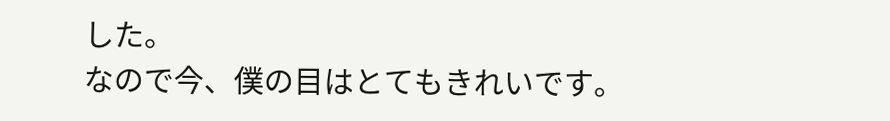した。
なので今、僕の目はとてもきれいです。